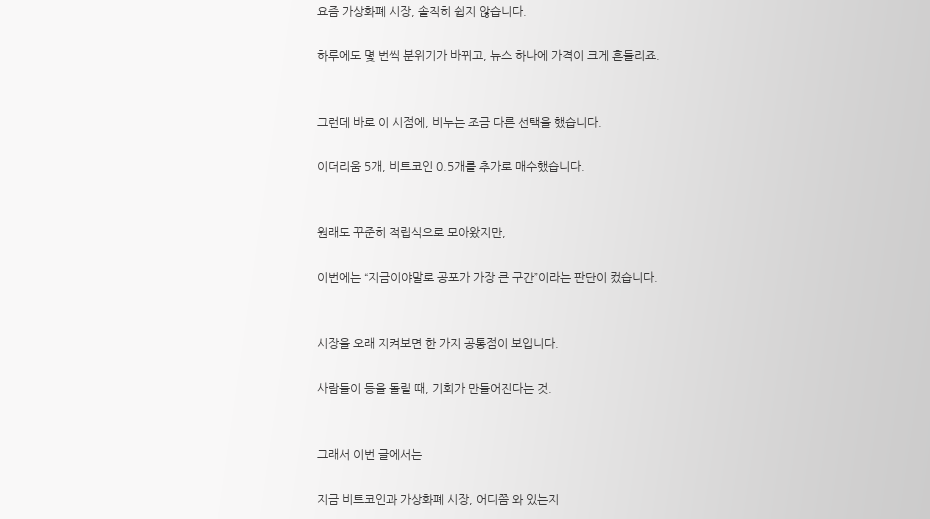요즘 가상화폐 시장, 솔직히 쉽지 않습니다.

하루에도 몇 번씩 분위기가 바뀌고, 뉴스 하나에 가격이 크게 흔들리죠.


그런데 바로 이 시점에, 비누는 조금 다른 선택을 했습니다.

이더리움 5개, 비트코인 0.5개를 추가로 매수했습니다.


원래도 꾸준히 적립식으로 모아왔지만,

이번에는 “지금이야말로 공포가 가장 큰 구간”이라는 판단이 컸습니다.


시장을 오래 지켜보면 한 가지 공통점이 보입니다.

사람들이 등을 돌릴 때, 기회가 만들어진다는 것.


그래서 이번 글에서는

지금 비트코인과 가상화폐 시장, 어디쯤 와 있는지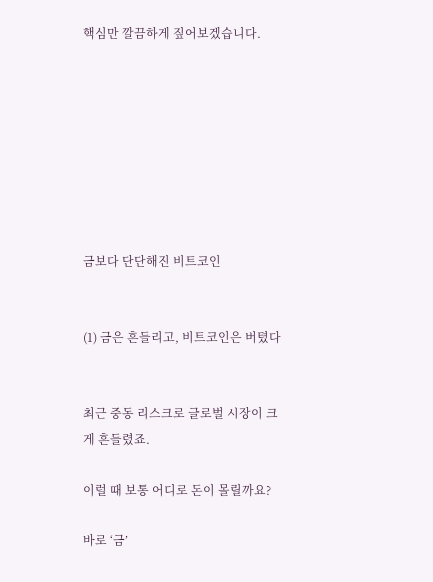핵심만 깔끔하게 짚어보겠습니다.








금보다 단단해진 비트코인


(1) 금은 흔들리고, 비트코인은 버텼다


최근 중동 리스크로 글로벌 시장이 크게 흔들렸죠.

이럴 때 보통 어디로 돈이 몰릴까요?

바로 ‘금’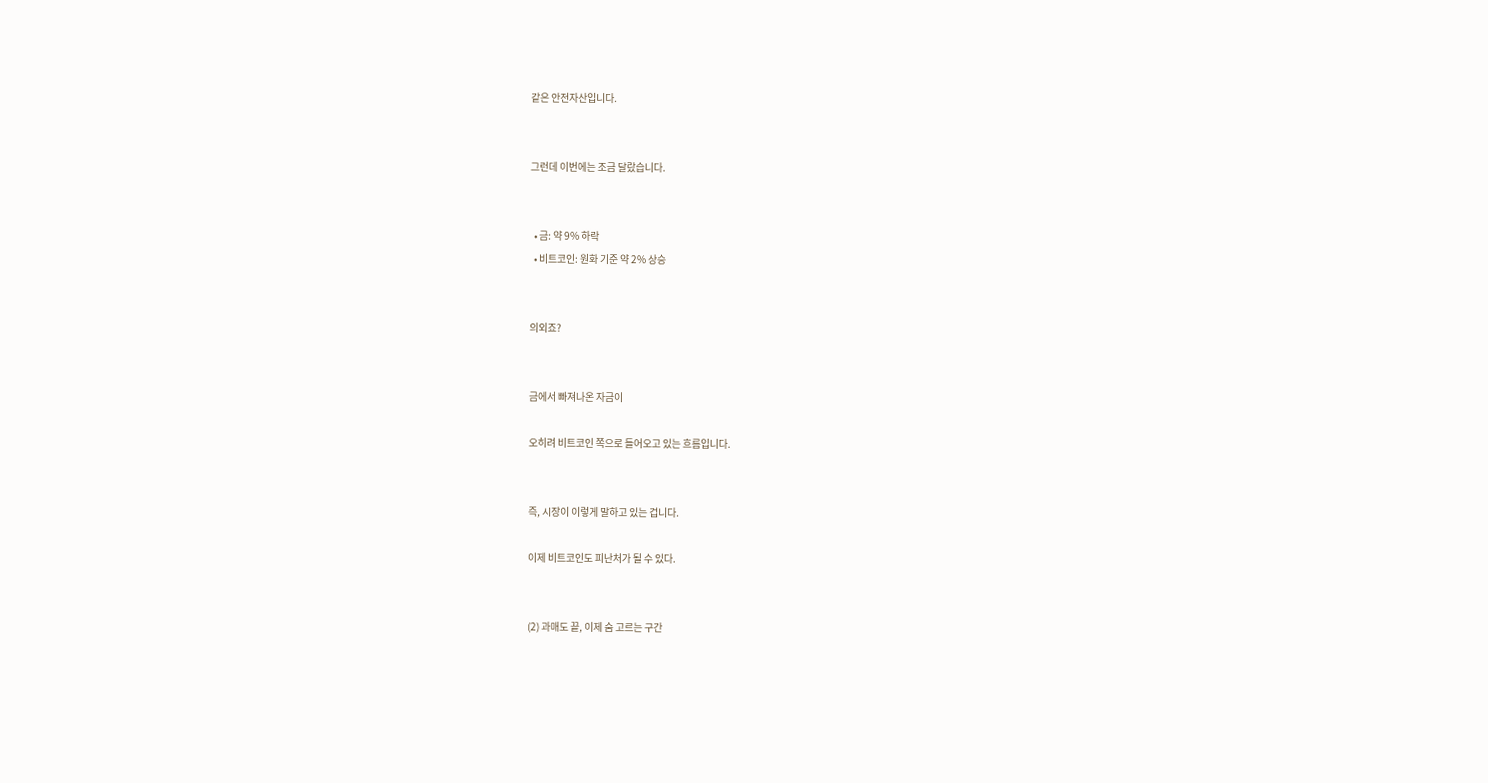같은 안전자산입니다.


그런데 이번에는 조금 달랐습니다.


  • 금: 약 9% 하락
  • 비트코인: 원화 기준 약 2% 상승


의외죠?


금에서 빠져나온 자금이

오히려 비트코인 쪽으로 들어오고 있는 흐름입니다.


즉, 시장이 이렇게 말하고 있는 겁니다.

이제 비트코인도 피난처가 될 수 있다.


(2) 과매도 끝, 이제 숨 고르는 구간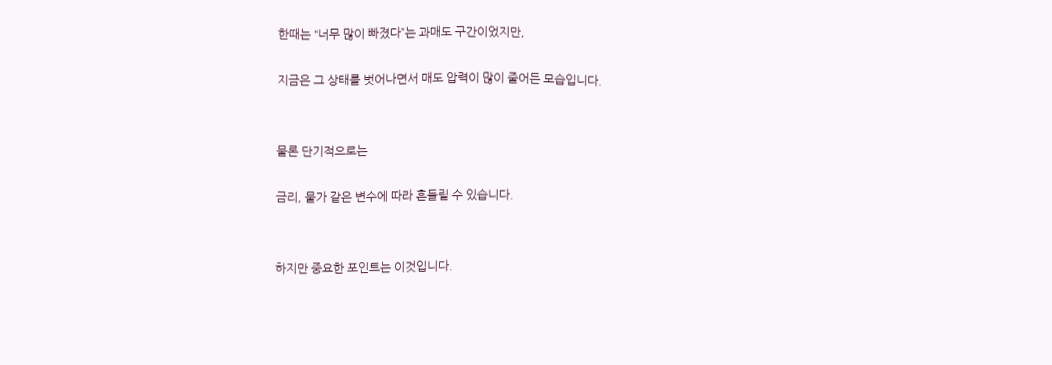한때는 “너무 많이 빠졌다”는 과매도 구간이었지만,

지금은 그 상태를 벗어나면서 매도 압력이 많이 줄어든 모습입니다.


물론 단기적으로는

금리, 물가 같은 변수에 따라 흔들릴 수 있습니다.


하지만 중요한 포인트는 이것입니다.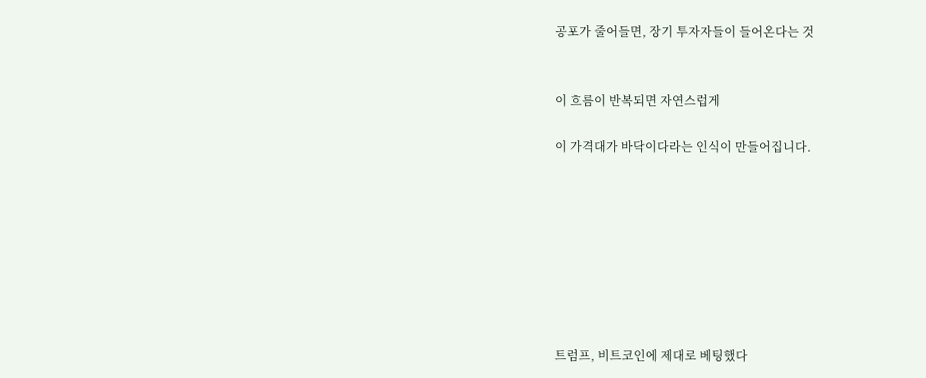공포가 줄어들면, 장기 투자자들이 들어온다는 것


이 흐름이 반복되면 자연스럽게

이 가격대가 바닥이다라는 인식이 만들어집니다.








트럼프, 비트코인에 제대로 베팅했다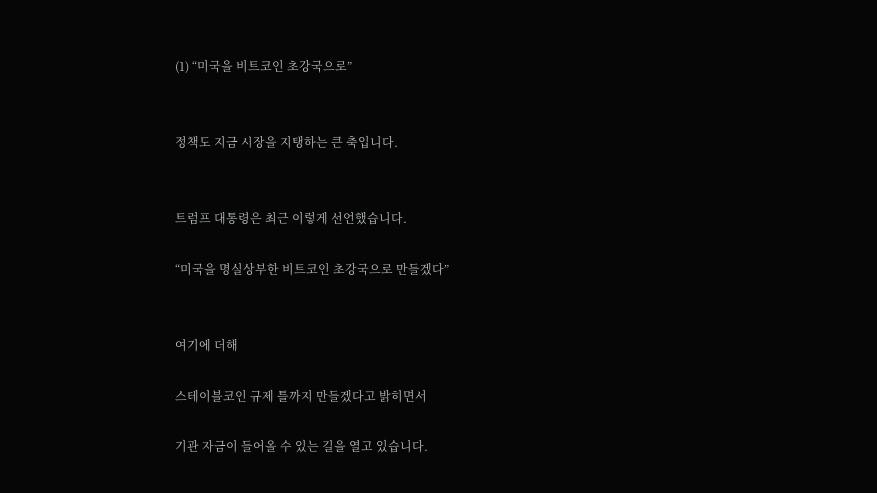(1) “미국을 비트코인 초강국으로”


정책도 지금 시장을 지탱하는 큰 축입니다.


트럼프 대통령은 최근 이렇게 선언했습니다.

“미국을 명실상부한 비트코인 초강국으로 만들겠다”


여기에 더해

스테이블코인 규제 틀까지 만들겠다고 밝히면서

기관 자금이 들어올 수 있는 길을 열고 있습니다.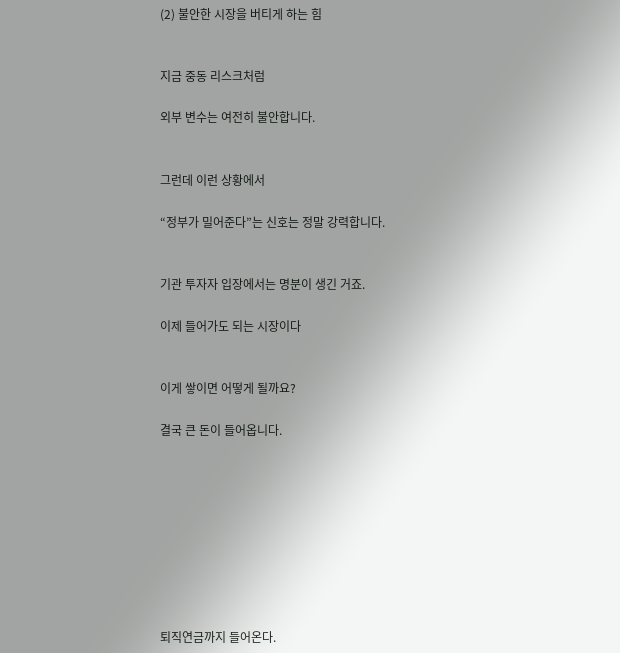(2) 불안한 시장을 버티게 하는 힘


지금 중동 리스크처럼

외부 변수는 여전히 불안합니다.


그런데 이런 상황에서

“정부가 밀어준다”는 신호는 정말 강력합니다.


기관 투자자 입장에서는 명분이 생긴 거죠.

이제 들어가도 되는 시장이다


이게 쌓이면 어떻게 될까요?

결국 큰 돈이 들어옵니다.









퇴직연금까지 들어온다.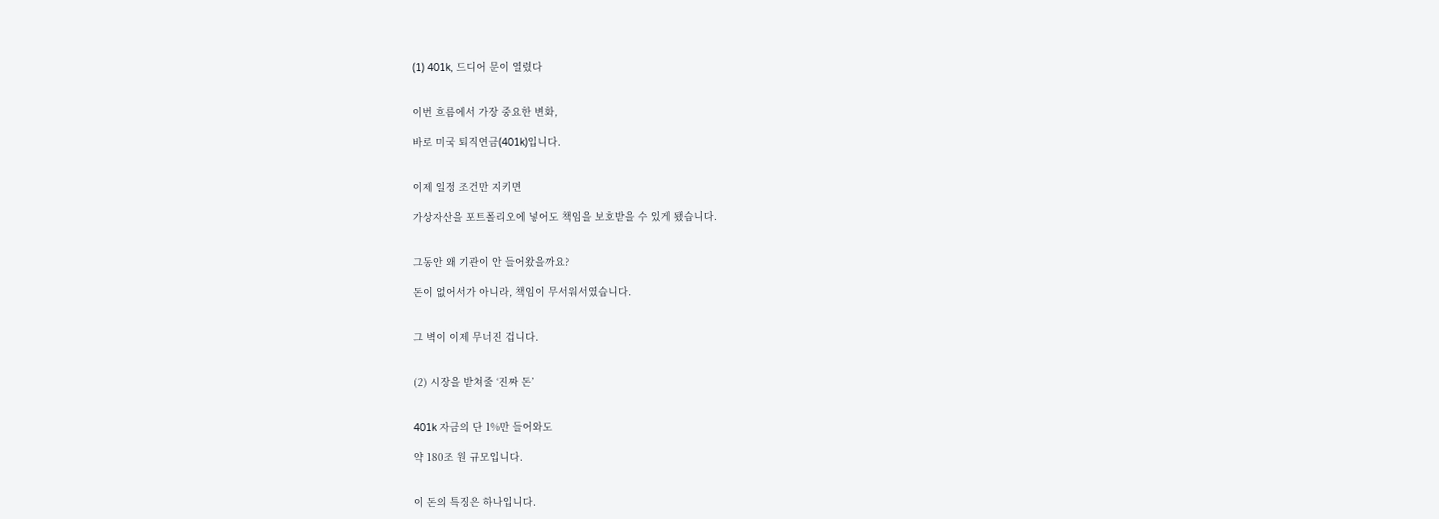(1) 401k, 드디어 문이 열렸다


이번 흐름에서 가장 중요한 변화,

바로 미국 퇴직연금(401k)입니다.


이제 일정 조건만 지키면

가상자산을 포트폴리오에 넣어도 책임을 보호받을 수 있게 됐습니다.


그동안 왜 기관이 안 들어왔을까요?

돈이 없어서가 아니라, 책임이 무서워서였습니다.


그 벽이 이제 무너진 겁니다.


(2) 시장을 받쳐줄 ‘진짜 돈’


401k 자금의 단 1%만 들어와도

약 180조 원 규모입니다.


이 돈의 특징은 하나입니다.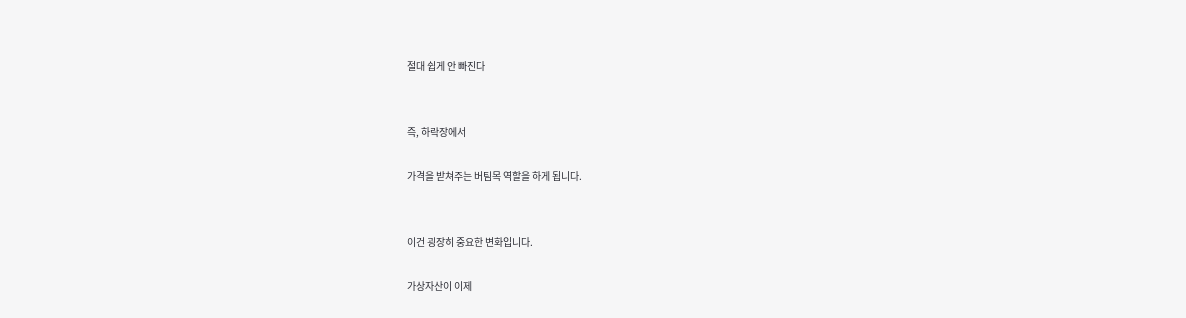절대 쉽게 안 빠진다


즉, 하락장에서

가격을 받쳐주는 버팀목 역할을 하게 됩니다.


이건 굉장히 중요한 변화입니다.

가상자산이 이제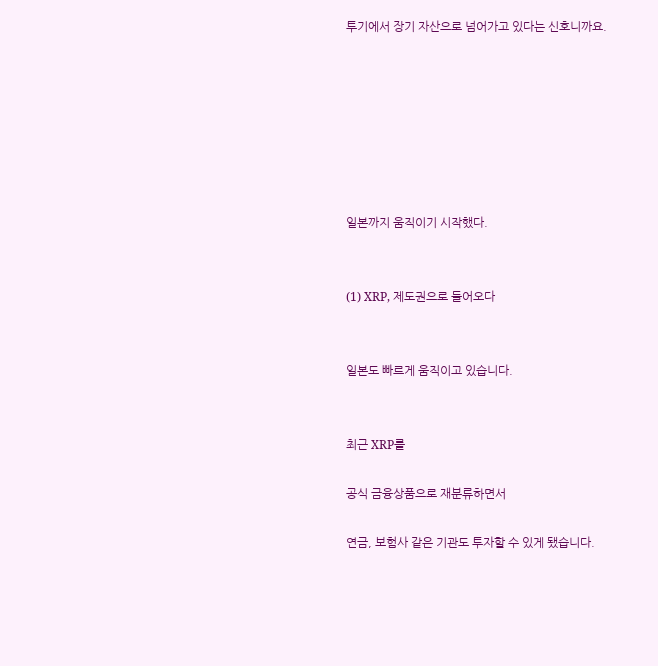투기에서 장기 자산으로 넘어가고 있다는 신호니까요.







일본까지 움직이기 시작했다.


(1) XRP, 제도권으로 들어오다


일본도 빠르게 움직이고 있습니다.


최근 XRP를

공식 금융상품으로 재분류하면서

연금, 보험사 같은 기관도 투자할 수 있게 됐습니다.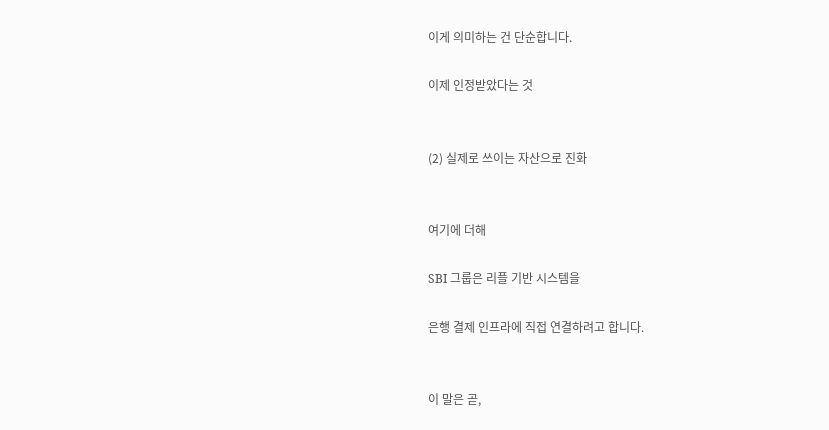이게 의미하는 건 단순합니다.

이제 인정받았다는 것


(2) 실제로 쓰이는 자산으로 진화


여기에 더해

SBI 그룹은 리플 기반 시스템을

은행 결제 인프라에 직접 연결하려고 합니다.


이 말은 곧,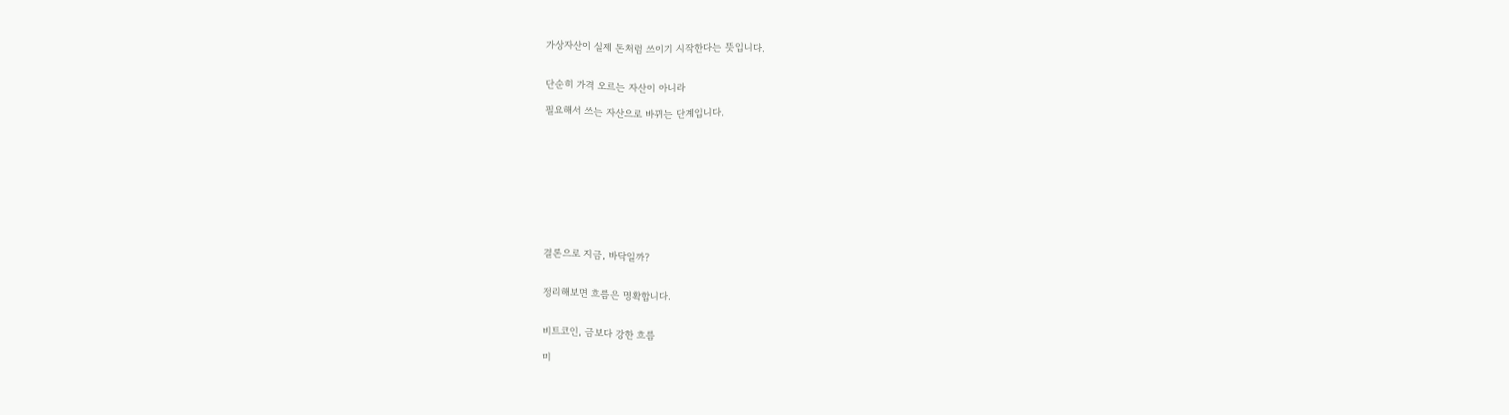가상자산이 실제 돈처럼 쓰이기 시작한다는 뜻입니다.


단순히 가격 오르는 자산이 아니라

필요해서 쓰는 자산으로 바뀌는 단계입니다.










결론으로 지금, 바닥일까?


정리해보면 흐름은 명확합니다.


비트코인, 금보다 강한 흐름

미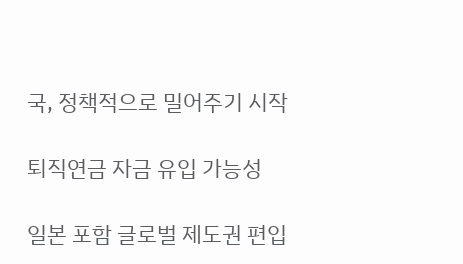국, 정책적으로 밀어주기 시작

퇴직연금 자금 유입 가능성

일본 포함 글로벌 제도권 편입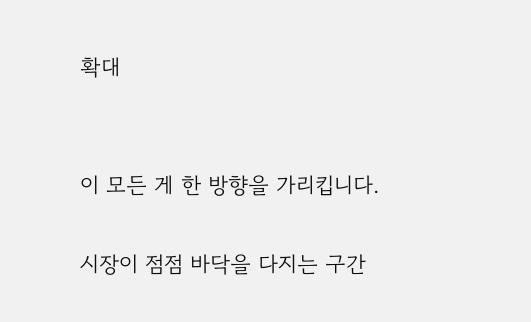확대


이 모든 게 한 방향을 가리킵니다.

시장이 점점 바닥을 다지는 구간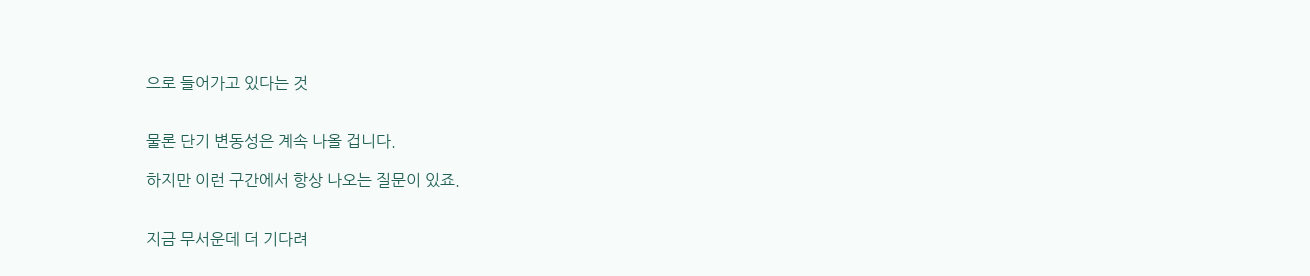으로 들어가고 있다는 것


물론 단기 변동성은 계속 나올 겁니다.

하지만 이런 구간에서 항상 나오는 질문이 있죠.


지금 무서운데 더 기다려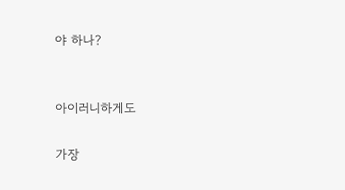야 하나?


아이러니하게도

가장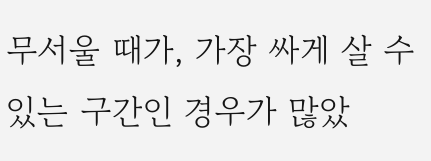무서울 때가, 가장 싸게 살 수 있는 구간인 경우가 많았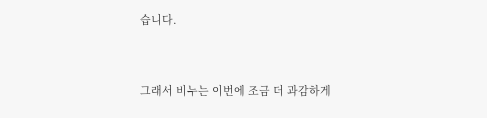습니다.


그래서 비누는 이번에 조금 더 과감하게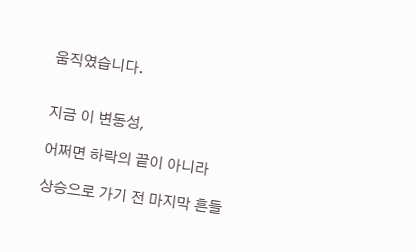움직였습니다.


지금 이 변동성,

어쩌면 하락의 끝이 아니라

상승으로 가기 전 마지막 흔들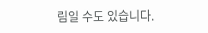림일 수도 있습니다.